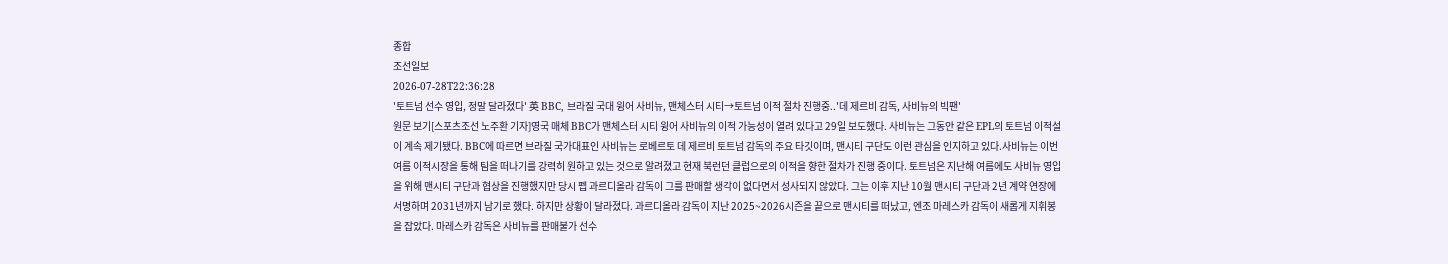종합
조선일보
2026-07-28T22:36:28
'토트넘 선수 영입, 정말 달라졌다' 英 BBC, 브라질 국대 윙어 사비뉴, 맨체스터 시티→토트넘 이적 절차 진행중..'데 제르비 감독, 사비뉴의 빅팬'
원문 보기[스포츠조선 노주환 기자]영국 매체 BBC가 맨체스터 시티 윙어 사비뉴의 이적 가능성이 열려 있다고 29일 보도했다. 사비뉴는 그동안 같은 EPL의 토트넘 이적설이 계속 제기됐다. BBC에 따르면 브라질 국가대표인 사비뉴는 로베르토 데 제르비 토트넘 감독의 주요 타깃이며, 맨시티 구단도 이런 관심을 인지하고 있다.사비뉴는 이번 여름 이적시장을 통해 팀을 떠나기를 강력히 원하고 있는 것으로 알려졌고 현재 북런던 클럽으로의 이적을 향한 절차가 진행 중이다. 토트넘은 지난해 여름에도 사비뉴 영입을 위해 맨시티 구단과 협상을 진행했지만 당시 펩 과르디올라 감독이 그를 판매할 생각이 없다면서 성사되지 않았다. 그는 이후 지난 10월 맨시티 구단과 2년 계약 연장에 서명하며 2031년까지 남기로 했다. 하지만 상황이 달라졌다. 과르디올라 감독이 지난 2025~2026시즌을 끝으로 맨시티를 떠났고, 엔조 마레스카 감독이 새롭게 지휘봉을 잡았다. 마레스카 감독은 사비뉴를 판매불가 선수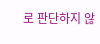로 판단하지 않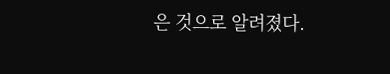은 것으로 알려졌다.